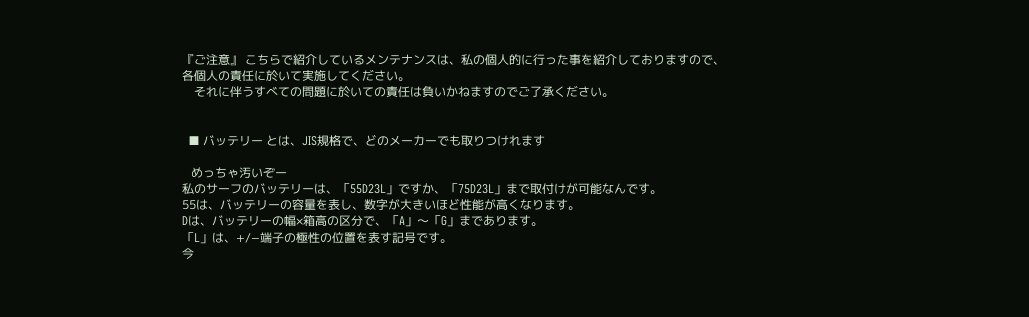『ご注意』 こちらで紹介しているメンテナンスは、私の個人的に行った事を紹介しておりますので、
各個人の責任に於いて実施してください。
    それに伴うすべての問題に於いての責任は負いかねますのでご了承ください。


  ■ バッテリー とは、JIS規格で、どのメーカーでも取りつけれます

   めっちゃ汚いぞー
私のサーフのバッテリーは、「55D23L」ですか、「75D23L」まで取付けが可能なんです。
55は、バッテリーの容量を表し、数字が大きいほど性能が高くなります。
Dは、バッテリーの幅×箱高の区分で、「A」〜「G」まであります。
「L」は、+/−端子の極性の位置を表す記号です。
今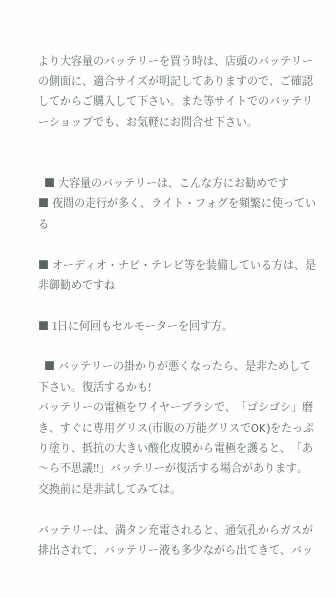より大容量のバッテリーを買う時は、店頭のバッテリーの側面に、適合サイズが明記してありますので、ご確認してからご購入して下さい。また等サイトでのバッテリーショップでも、お気軽にお問合せ下さい。


  ■ 大容量のバッテリーは、こんな方にお勧めです
■ 夜間の走行が多く、ライト・フォグを頻繁に使っている

■ オーディオ・ナビ・テレビ等を装備している方は、是非御勧めですね

■ 1日に何回もセルモーターを回す方。

  ■ バッテリーの掛かりが悪くなったら、是非ためして下さい。復活するかも!
バッテリーの電極をワイヤーブラシで、「ゴシゴシ」磨き、すぐに専用グリス(市販の万能グリスでOK)をたっぷり塗り、抵抗の大きい酸化皮膜から電極を護ると、「あ〜ら不思議!!」バッテリーが復活する場合があります。 交換前に是非試してみては。

バッテリーは、満タン充電されると、通気孔からガスが排出されて、バッテリー液も多少ながら出てきて、バッ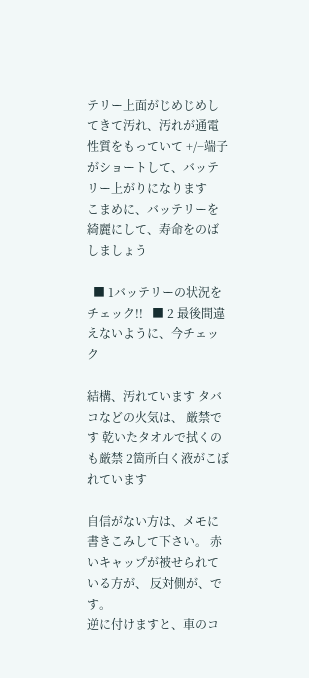テリー上面がじめじめしてきて汚れ、汚れが通電性質をもっていて +/−端子がショートして、バッテリー上がりになります
こまめに、バッテリーを綺麗にして、寿命をのばしましょう

  ■ 1バッテリーの状況をチェック!!   ■ 2 最後間違えないように、今チェック

結構、汚れています タバコなどの火気は、 厳禁です 乾いたタオルで拭くのも厳禁 2箇所白く液がこぼれています

自信がない方は、メモに書きこみして下さい。 赤いキャップが被せられている方が、 反対側が、です。
逆に付けますと、車のコ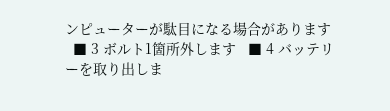ンピューターが駄目になる場合があります
  ■ 3 ボルト1箇所外します   ■ 4 バッテリーを取り出しま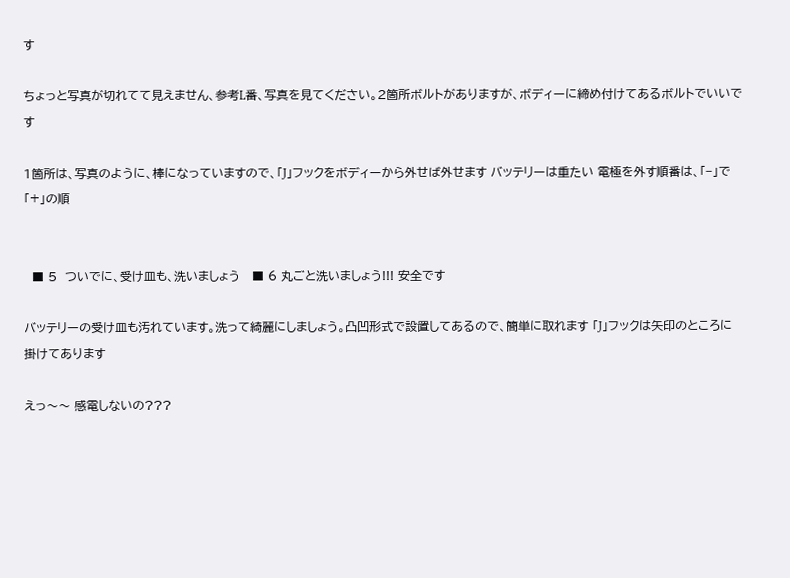す

ちょっと写真が切れてて見えません、参考L番、写真を見てください。2箇所ボルトがありますが、ボディーに締め付けてあるボルトでいいです

1箇所は、写真のように、棒になっていますので、「J」フックをボディーから外せば外せます バッテリーは重たい 電極を外す順番は、「−」で「+」の順


  ■ 5  ついでに、受け皿も、洗いましょう   ■ 6 丸ごと洗いましょう!!! 安全です

バッテリーの受け皿も汚れています。洗って綺麗にしましょう。凸凹形式で設置してあるので、簡単に取れます 「J」フックは矢印のところに掛けてあります

えっ〜〜 感電しないの???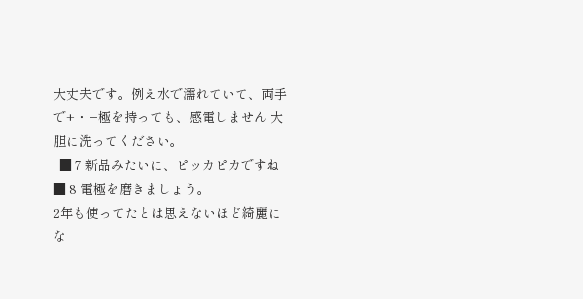大丈夫です。例え水で濡れていて、両手で+・−極を持っても、感電しません 大胆に洗ってください。
  ■ 7 新品みたいに、ピッカピカですね   ■ 8 電極を磨きましょう。
2年も使ってたとは思えないほど綺麗にな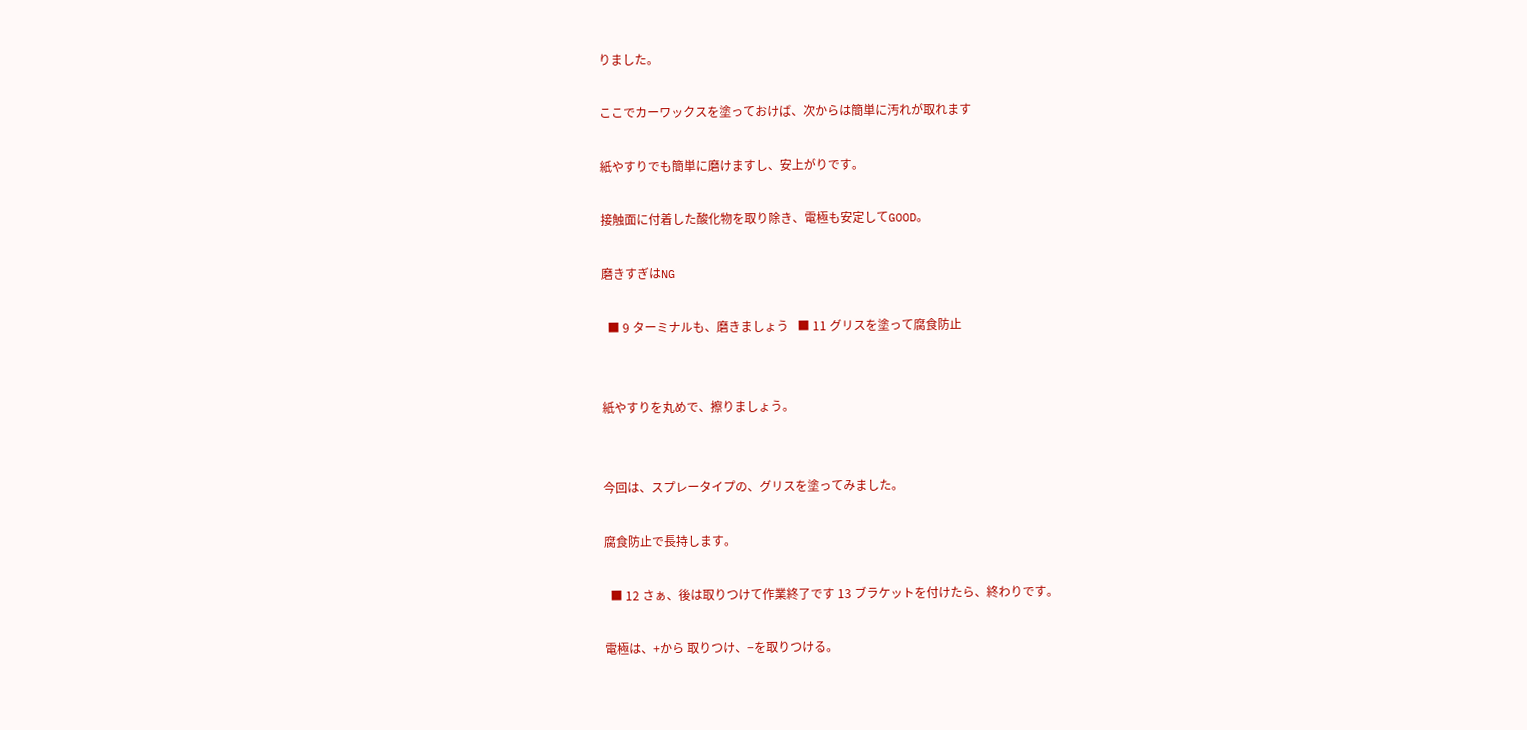りました。

ここでカーワックスを塗っておけば、次からは簡単に汚れが取れます

紙やすりでも簡単に磨けますし、安上がりです。

接触面に付着した酸化物を取り除き、電極も安定してGOOD。

磨きすぎはNG

  ■ 9 ターミナルも、磨きましょう   ■ 11 グリスを塗って腐食防止


紙やすりを丸めで、擦りましょう。


今回は、スプレータイプの、グリスを塗ってみました。

腐食防止で長持します。

  ■ 12 さぁ、後は取りつけて作業終了です 13 ブラケットを付けたら、終わりです。

電極は、+から 取りつけ、−を取りつける。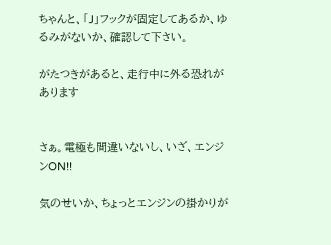ちゃんと、「J」フックが固定してあるか、ゆるみがないか、確認して下さい。

がたつきがあると、走行中に外る恐れがあります


さぁ。電極も間違いないし、いざ、エンジンON!!

気のせいか、ちょっとエンジンの掛かりが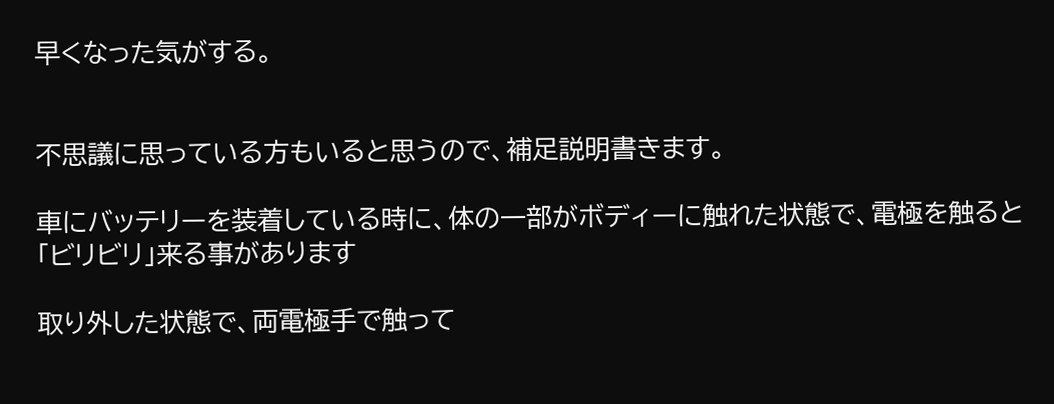早くなった気がする。


不思議に思っている方もいると思うので、補足説明書きます。

車にバッテリーを装着している時に、体の一部がボディーに触れた状態で、電極を触ると「ビリビリ」来る事があります

取り外した状態で、両電極手で触って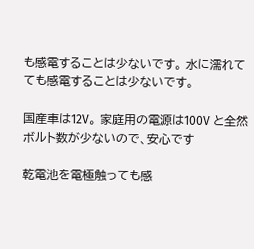も感電することは少ないです。 水に濡れてても感電することは少ないです。

国産車は12V。 家庭用の電源は100V と全然ボルト数が少ないので、安心です

乾電池を電極触っても感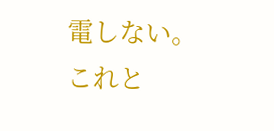電しない。 これと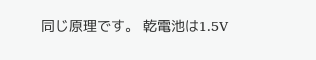同じ原理です。 乾電池は1.5V